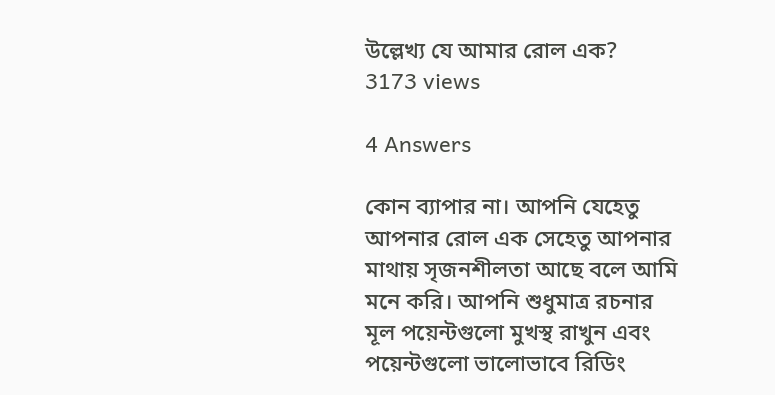উল্লেখ্য যে আমার রোল এক?
3173 views

4 Answers

কোন ব্যাপার না। আপনি যেহেতু আপনার রোল এক সেহেতু আপনার মাথায় সৃজনশীলতা আছে বলে আমি মনে করি। আপনি শুধুমাত্র রচনার মূল পয়েন্টগুলো মুখস্থ রাখুন এবং পয়েন্টগুলো ভালোভাবে রিডিং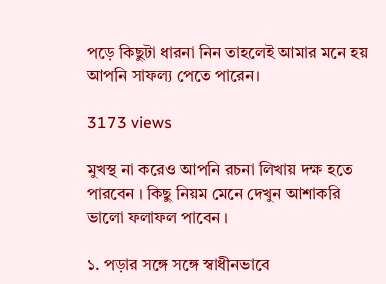পড়ে কিছুটা ধারনা নিন তাহলেই আমার মনে হয় আপনি সাফল্য পেতে পারেন।

3173 views

মুখস্থ না করেও আপনি রচনা লিখায় দক্ষ হতে পারবেন । কিছু নিয়ম মেনে দেখুন আশাকরি ভালো ফলাফল পাবেন ।

১. পড়ার সঙ্গে সঙ্গে স্বাধীনভাবে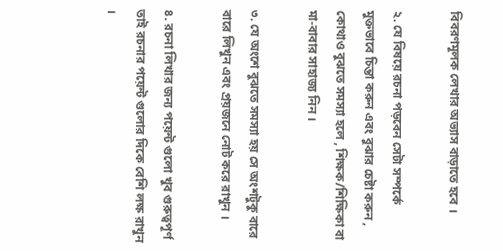বিবরণমূলক লেখার অভ্যাস বাড়াতে হবে ।

২. যে বিষয়ে রচনা পড়বেন সেটা সম্পর্কে মুক্তভাবে চিন্তা করুন এবং বুঝার চেষ্টা করুন , কোথাও বুঝতে সমস্যা হলে , শিক্ষক/শিক্ষিকা বা মা-বাবার সাহাজ্য নিন ।

৩. যে অংশে বুঝতে সমস্যা হয় সে অংশটুকু বারে বারে লিখুন এবং প্রয়জনে নোট করে রাখুন ।

৪. রচনা লিখার জন্য পয়েন্ট গুলো খুব গুরুত্বপূর্ণ তাই রচনার পয়েন্ট গুলোর দিকে বেশি লক্ষ রাখুন ।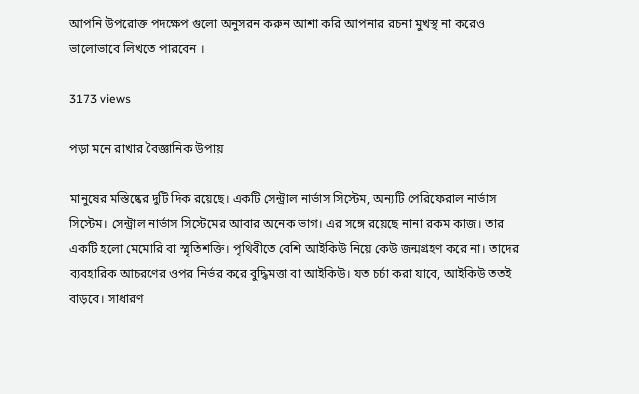আপনি উপরোক্ত পদক্ষেপ গুলো অনুসরন করুন আশা করি আপনার রচনা মুখস্থ না করেও ভালোভাবে লিখতে পারবেন ।

3173 views

পড়া মনে রাখার বৈজ্ঞানিক উপায়

মানুষের মস্তিষ্কের দুটি দিক রয়েছে। একটি সেন্ট্রাল নার্ভাস সিস্টেম, অন্যটি পেরিফেরাল নার্ভাস সিস্টেম। সেন্ট্রাল নার্ভাস সিস্টেমের আবার অনেক ভাগ। এর সঙ্গে রয়েছে নানা রকম কাজ। তার একটি হলো মেমোরি বা স্মৃতিশক্তি। পৃথিবীতে বেশি আইকিউ নিয়ে কেউ জন্মগ্রহণ করে না। তাদের ব্যবহারিক আচরণের ওপর নির্ভর করে বুদ্ধিমত্তা বা আইকিউ। যত চর্চা করা যাবে, আইকিউ ততই বাড়বে। সাধারণ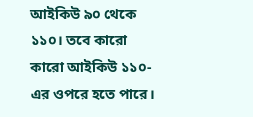আইকিউ ৯০ থেকে ১১০। তবে কারো কারো আইকিউ ১১০-এর ওপরে হতে পারে।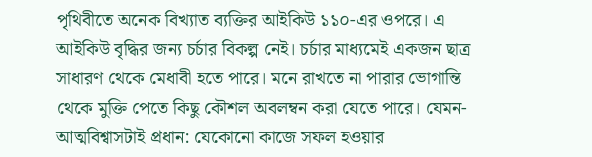পৃথিবীতে অনেক বিখ্যাত ব্যক্তির আইকিউ ১১০-এর ওপরে। এ আইকিউ বৃদ্ধির জন্য চর্চার বিকল্প নেই। চর্চার মাধ্যমেই একজন ছাত্র সাধারণ থেকে মেধাবী হতে পারে। মনে রাখতে না পারার ভোগান্তি থেকে মুক্তি পেতে কিছু কৌশল অবলম্বন করা যেতে পারে। যেমন- আত্মবিশ্বাসটাই প্রধান: যেকোনো কাজে সফল হওয়ার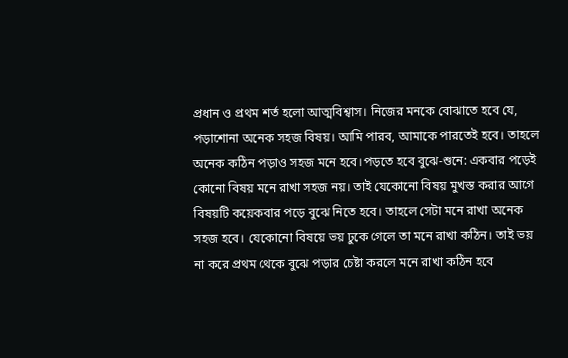প্রধান ও প্রথম শর্ত হলো আত্মবিশ্বাস। নিজের মনকে বোঝাতে হবে যে, পড়াশোনা অনেক সহজ বিষয়। আমি পারব, আমাকে পারতেই হবে। তাহলে অনেক কঠিন পড়াও সহজ মনে হবে।পড়তে হবে বুঝে-শুনে: একবার পড়েই কোনো বিষয় মনে রাখা সহজ নয়। তাই যেকোনো বিষয় মুখস্ত করার আগে বিষয়টি কয়েকবার পড়ে বুঝে নিতে হবে। তাহলে সেটা মনে রাখা অনেক সহজ হবে। যেকোনো বিষয়ে ভয় ঢুকে গেলে তা মনে রাখা কঠিন। তাই ভয় না করে প্রথম থেকে বুঝে পড়ার চেষ্টা করলে মনে রাখা কঠিন হবে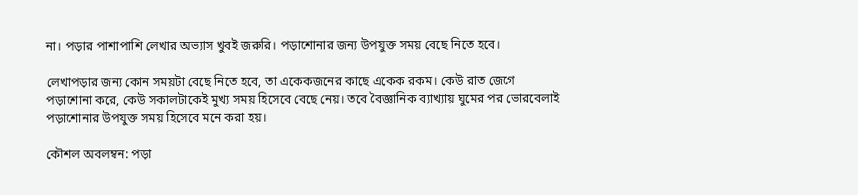না। পড়ার পাশাপাশি লেখার অভ্যাস খুবই জরুরি। পড়াশোনার জন্য উপযুক্ত সময় বেছে নিতে হবে।

লেখাপড়ার জন্য কোন সময়টা বেছে নিতে হবে, তা একেকজনের কাছে একেক রকম। কেউ রাত জেগে পড়াশোনা করে, কেউ সকালটাকেই মুখ্য সময় হিসেবে বেছে নেয়। তবে বৈজ্ঞানিক ব্যাখ্যায় ঘুমের পর ভোরবেলাই পড়াশোনার উপযুক্ত সময় হিসেবে মনে করা হয়।

কৌশল অবলম্বন: পড়া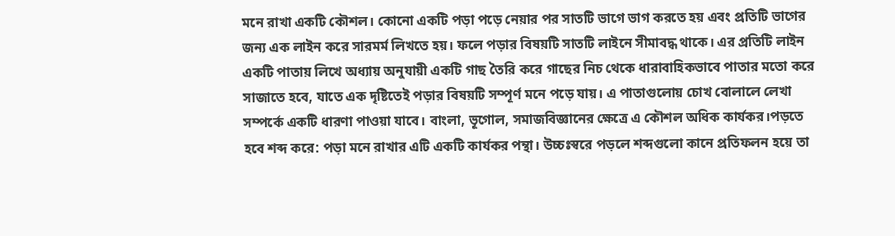মনে রাখা একটি কৌশল। কোনো একটি পড়া পড়ে নেয়ার পর সাতটি ভাগে ভাগ করতে হয় এবং প্রতিটি ভাগের জন্য এক লাইন করে সারমর্ম লিখতে হয়। ফলে পড়ার বিষয়টি সাতটি লাইনে সীমাবদ্ধ থাকে। এর প্রতিটি লাইন একটি পাতায় লিখে অধ্যায় অনুযায়ী একটি গাছ তৈরি করে গাছের নিচ থেকে ধারাবাহিকভাবে পাতার মতো করে সাজাতে হবে, যাতে এক দৃষ্টিতেই পড়ার বিষয়টি সম্পূর্ণ মনে পড়ে যায়। এ পাতাগুলোয় চোখ বোলালে লেখা সম্পর্কে একটি ধারণা পাওয়া যাবে। বাংলা, ভূগোল, সমাজবিজ্ঞানের ক্ষেত্রে এ কৌশল অধিক কার্যকর।পড়তে হবে শব্দ করে: পড়া মনে রাখার এটি একটি কার্যকর পন্থা। উচ্চঃস্বরে পড়লে শব্দগুলো কানে প্রতিফলন হয়ে তা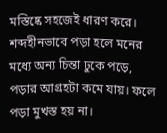মস্তিষ্কে সহজেই ধারণ করে। শব্দহীনভাবে পড়া হলে মনের মধ্যে অন্য চিন্তা ঢুকে পড়ে, পড়ার আগ্রহটা কমে যায়। ফলে পড়া মুখস্ত হয় না।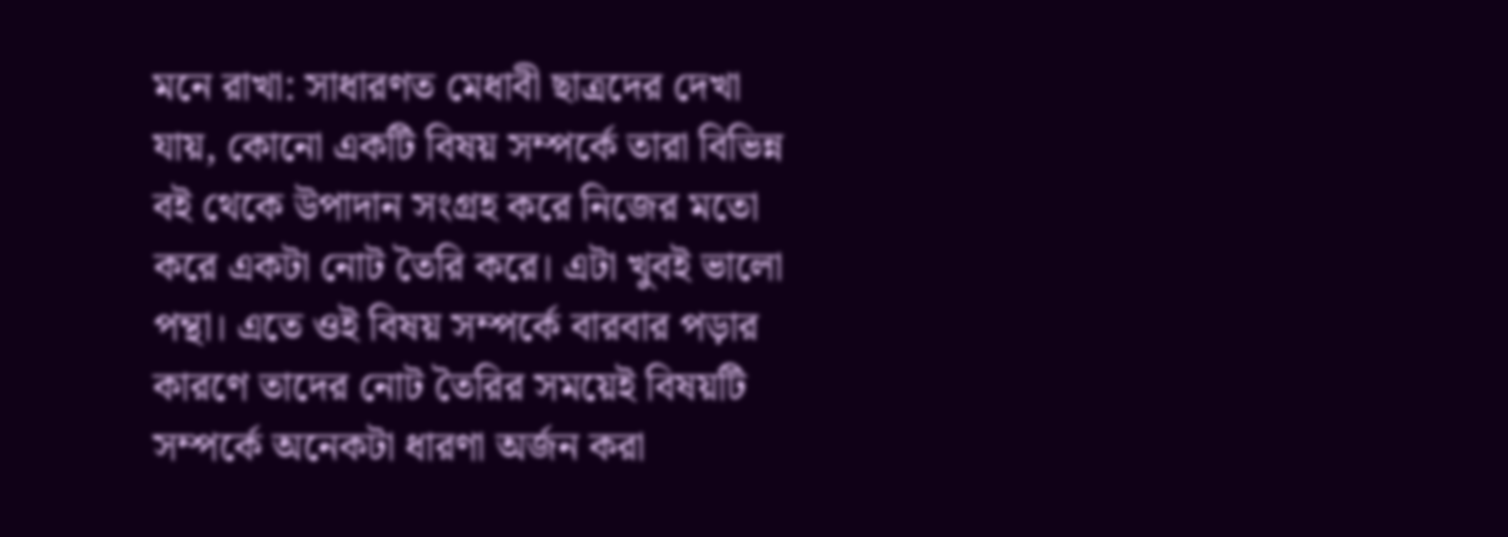মনে রাখা: সাধারণত মেধাবী ছাত্রদের দেখা যায়, কোনো একটি বিষয় সম্পর্কে তারা বিভিন্ন বই থেকে উপাদান সংগ্রহ করে নিজের মতো করে একটা নোট তৈরি করে। এটা খুবই ভালো পন্থা। এতে ওই বিষয় সম্পর্কে বারবার পড়ার কারণে তাদের নোট তৈরির সময়েই বিষয়টি সম্পর্কে অনেকটা ধারণা অর্জন করা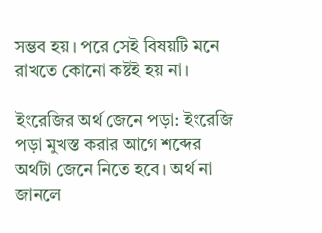সম্ভব হয়। পরে সেই বিষয়টি মনে রাখতে কোনো কষ্টই হয় না।

ইংরেজির অর্থ জেনে পড়া: ইংরেজি পড়া মুখস্ত করার আগে শব্দের অর্থটা জেনে নিতে হবে। অর্থ না জানলে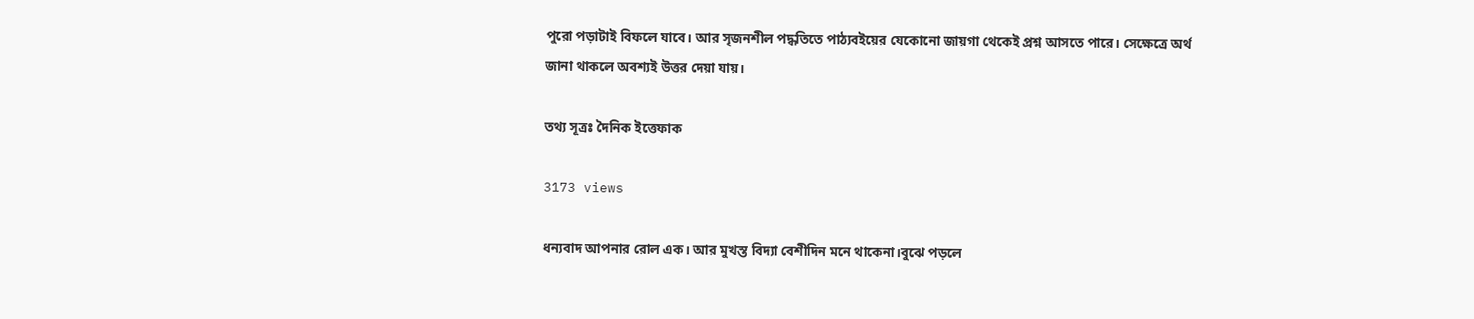পুরো পড়াটাই বিফলে যাবে। আর সৃজনশীল পদ্ধতিতে পাঠ্যবইয়ের যেকোনো জায়গা থেকেই প্রশ্ন আসতে পারে। সেক্ষেত্রে অর্থ জানা থাকলে অবশ্যই উত্তর দেয়া যায়।

তথ্য সূত্রঃ দৈনিক ইত্তেফাক

3173 views

ধন্যবাদ আপনার রোল এক। আর মুখস্ত বিদ্যা বেশীদিন মনে থাকেনা।বুঝে পড়লে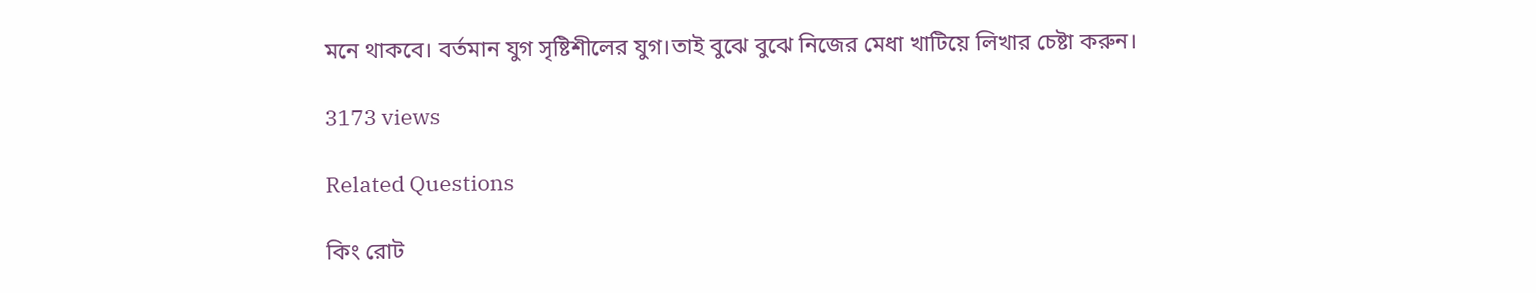মনে থাকবে। বর্তমান যুগ সৃষ্টিশীলের যুগ।তাই বুঝে বুঝে নিজের মেধা খাটিয়ে লিখার চেষ্টা করুন।

3173 views

Related Questions

কিং রোট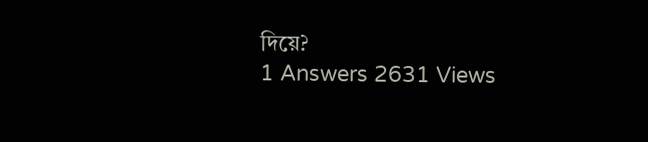দিয়ে?
1 Answers 2631 Views